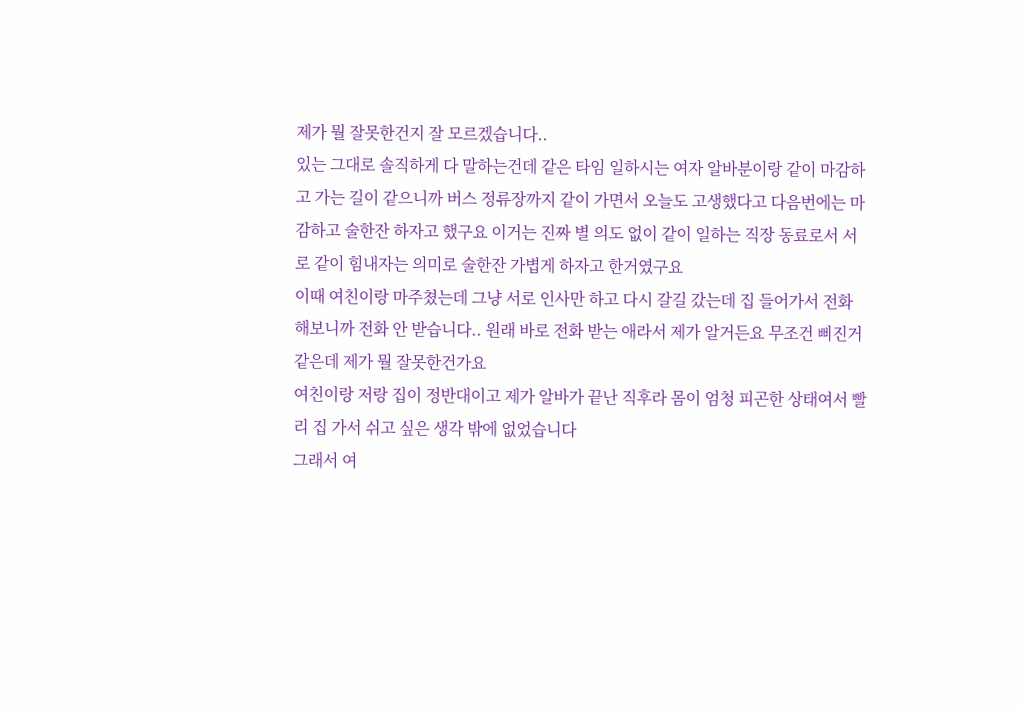제가 뭘 잘못한건지 잘 모르겠습니다..
있는 그대로 솔직하게 다 말하는건데 같은 타임 일하시는 여자 알바분이랑 같이 마감하고 가는 길이 같으니까 버스 정류장까지 같이 가면서 오늘도 고생했다고 다음번에는 마감하고 술한잔 하자고 했구요 이거는 진짜 별 의도 없이 같이 일하는 직장 동료로서 서로 같이 힘내자는 의미로 술한잔 가볍게 하자고 한거였구요
이때 여친이랑 마주쳤는데 그냥 서로 인사만 하고 다시 갈길 갔는데 집 들어가서 전화 해보니까 전화 안 받습니다.. 원래 바로 전화 받는 애라서 제가 알거든요 무조건 삐진거 같은데 제가 뭘 잘못한건가요
여친이랑 저랑 집이 정반대이고 제가 알바가 끝난 직후라 몸이 엄청 피곤한 상태여서 빨리 집 가서 쉬고 싶은 생각 밖에 없었습니다
그래서 여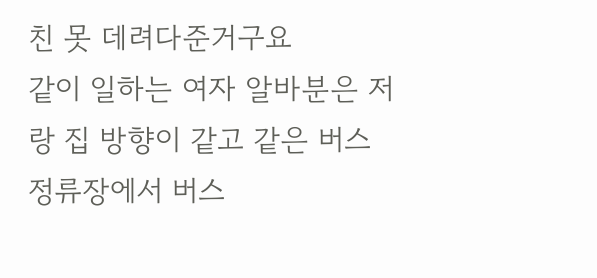친 못 데려다준거구요
같이 일하는 여자 알바분은 저랑 집 방향이 같고 같은 버스 정류장에서 버스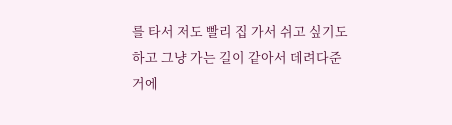를 타서 저도 빨리 집 가서 쉬고 싶기도 하고 그냥 가는 길이 같아서 데려다준거에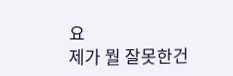요
제가 뭘 잘못한건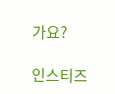가요?

인스티즈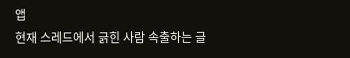앱
현재 스레드에서 긁힌 사람 속출하는 글